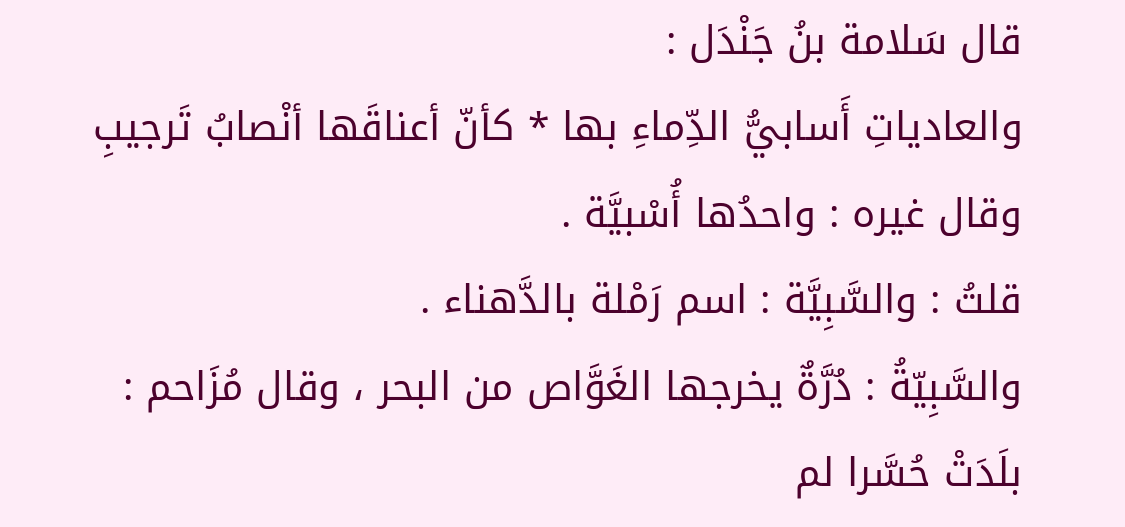قال سَلامة بنُ جَنْدَل :
والعادياتِ أَسابيُّ الدِّماءِ بها * كأنّ أعناقَها أنْصابُ تَرجيبِ
وقال غيره : واحدُها أُسْبيَّة .
قلتُ : والسَّبِيَّة : اسم رَمْلة بالدَّهناء .
والسَّبِيّةُ : دُرَّةٌ يخرجها الغَوَّاص من البحر ، وقال مُزَاحم :
بلَدَتْ حُسَّرا لم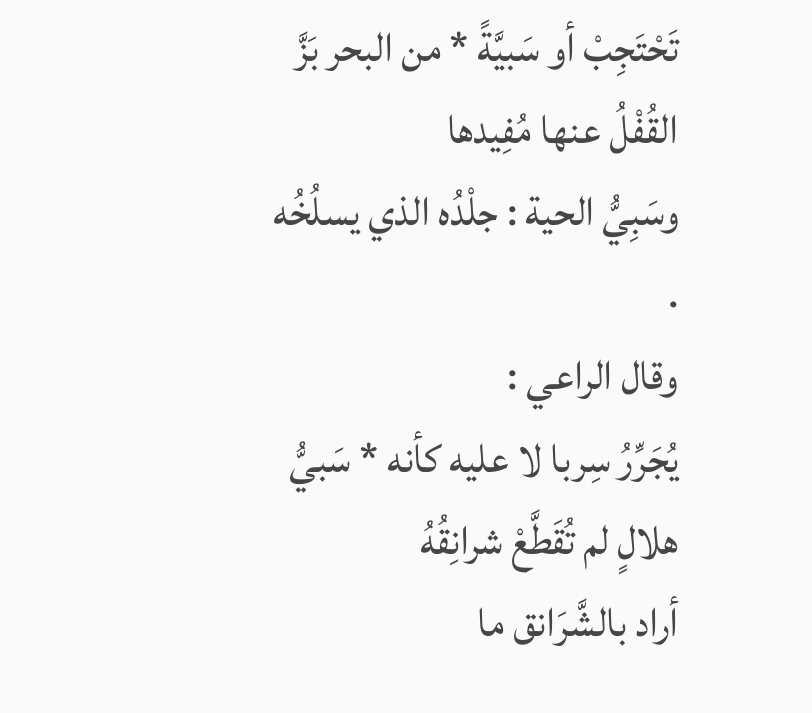تَحْتَجِبْ أو سَبيَّةً * من البحر بَزَّ القُفْلُ عنها مُفِيدها
وسَبِيُّ الحية : جلْدُه الذي يسلُخُه .
وقال الراعي :
يُجَرِّرُ سِربا لا عليه كأنه * سَبيُّ هلالٍ لم تُقَطَّعْ شرانِقُهُ
أراد بالشَّرَانق ما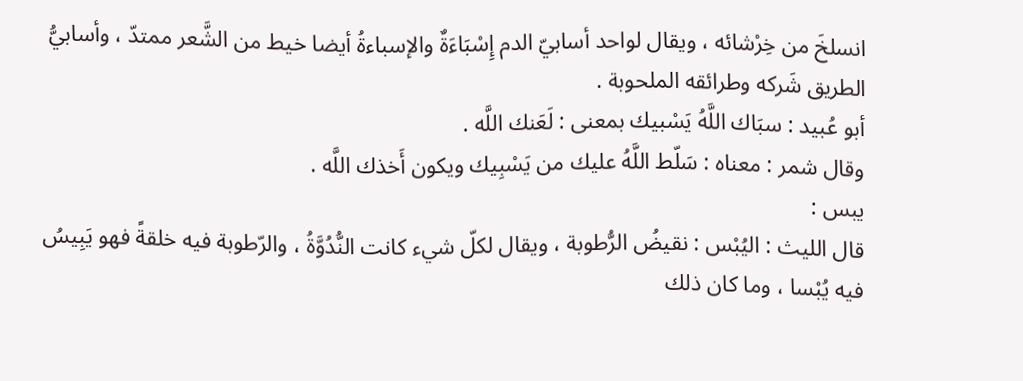انسلخَ من خِرْشائه ، ويقال لواحد أسابيّ الدم إِسْبَاءَةٌ والإسباءةُ أيضا خيط من الشَّعر ممتدّ ، وأسابيُّ الطريق شَركه وطرائقه الملحوبة .
أبو عُبيد : سبَاك اللَّهُ يَسْبيك بمعنى : لَعَنك اللَّه .
وقال شمر : معناه : سَلّط اللَّهُ عليك من يَسْبِيك ويكون أَخذك اللَّه .
يبس :
قال الليث : اليُبْس : نقيضُ الرُّطوبة ، ويقال لكلّ شيء كانت النُّدُوَّةُ ، والرّطوبة فيه خلقةً فهو يَبِيسُ فيه يُبْسا ، وما كان ذلك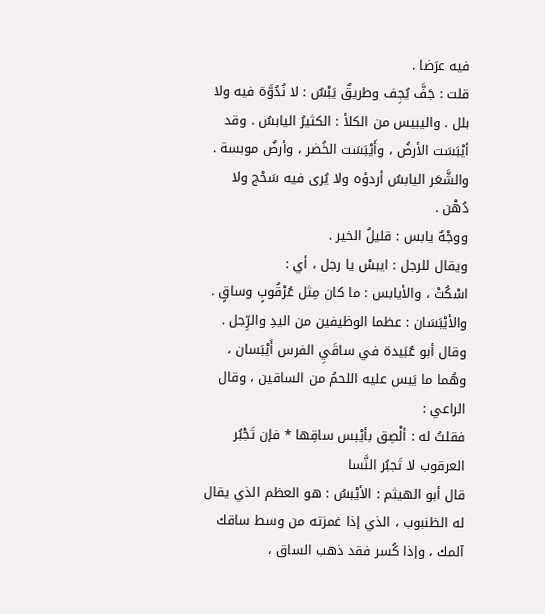فيه عرَضا .
قلت : جَفَّ يُجِف وطريقٌ يَبْسٌ : لا نُدُوَّة فيه ولا بلل . واليبيس من الكلأ : الكثيرُ اليابسُ . وقد أيْبَسَت الأرضُ ، وأَيْبَسَت الخُضر ، وأرضٌ موبسة . والشَّعَر اليابسُ أردؤه ولا يُرى فيه سَحْج ولا دُهْن .
ووجْهٌ يابس : قليلُ الخير .
ويقال للرجل : ايبسْ يا رجل ، أي :
اسْكُتْ ، والأيابس : ما كان مِثل عُرْقُوبٍ وساقٍ . والأيْبَسَان : عظما الوظيفين من اليدِ والرِّجل .
وقال أبو عُبَيدة في ساقَيِ الفرس أَيْبَسان ، وهُما ما يَبس عليه اللحمُ من الساقين ، وقال الراعي :
فقلتُ له : ألْصِق بأيْبس ساقِها * فإن تَجْبُر العرقوب لا تَجبُر النَّسا
قال أبو الهيثم : الأيْبسُ : هو العظم الذي يقال له الظنبوب ، الذي إذا غمزته من وسط ساقك آلمك ، وإذا كُسر فقد ذهب الساق ،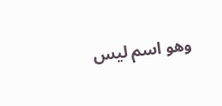وهو اسم ليس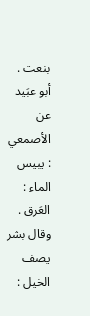بنعت .
أبو عبَيد عن الأصمعي : يبيس الماء :
العَرق .
وقال بشر يصف الخيل :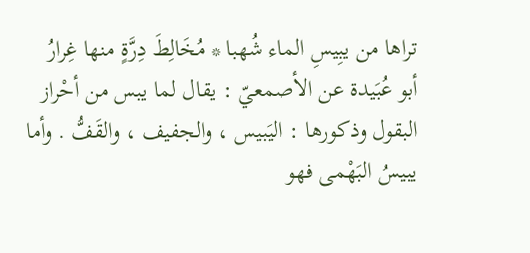تراها من يبِيسِ الماء شُهبا * مُخَالِطَ دِرَّةٍ منها غِرارُ
أبو عُبَيدة عن الأصمعيّ : يقال لما يبس من أحْراز البقول وذكورها : اليَبيس ، والجفيف ، والقَفُّ . وأما يبيسُ البَهْمى فهو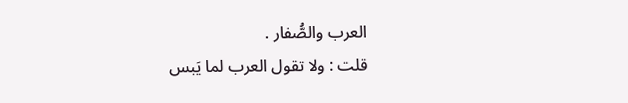العرب والصُّفار .
قلت : ولا تقول العرب لما يَبس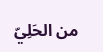من الحَلِيّ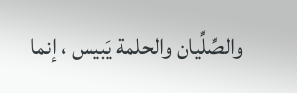والصِّلِّيان والحلمة يَبيس ، إنما